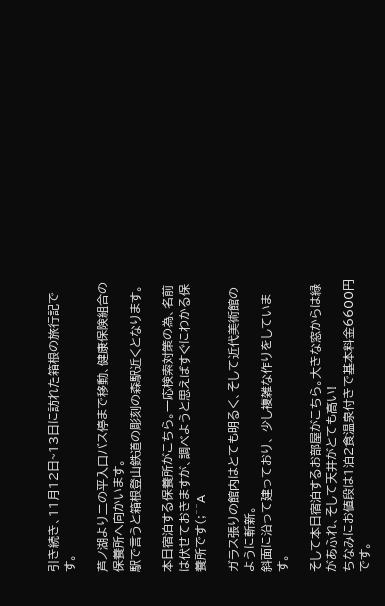引き続き、11月12日~13日に訪れた箱根の旅行記です。

芦ノ湖より二の平入口バス停まで移動、健康保険組合の保養所へ向かいます。
駅で言うと箱根登山鉄道の彫刻の森駅近くとなります。

本日宿泊する保養所がこちら。一応検索対策の為、名前は伏せておきますが、調べようと思えばすぐにわかる保養所です(;^^A

ガラス張りの館内はとても明るく、そして近代美術館のように斬新。
斜面に沿って建っており、 少し複雑な作りをしています。

そして本日宿泊するお部屋がこちら。大きな窓からは緑があふれ、そして天井がとても高い!
ちなみにお値段は1泊2食温泉付きで基本料金6600円です。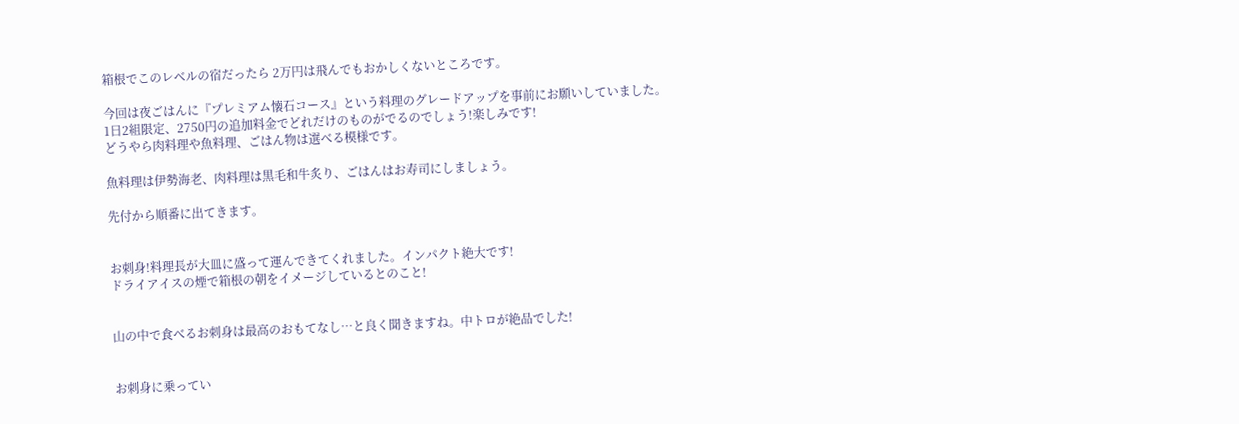箱根でこのレベルの宿だったら 2万円は飛んでもおかしくないところです。

今回は夜ごはんに『プレミアム懐石コース』という料理のグレードアップを事前にお願いしていました。
1日2組限定、2750円の追加料金でどれだけのものがでるのでしょう!楽しみです!
どうやら肉料理や魚料理、ごはん物は選べる模様です。

魚料理は伊勢海老、肉料理は黒毛和牛炙り、ごはんはお寿司にしましょう。

先付から順番に出てきます。


お刺身!料理長が大皿に盛って運んできてくれました。インパクト絶大です!
ドライアイスの煙で箱根の朝をイメージしているとのこと!


山の中で食べるお刺身は最高のおもてなし…と良く聞きますね。中トロが絶品でした!


お刺身に乗ってい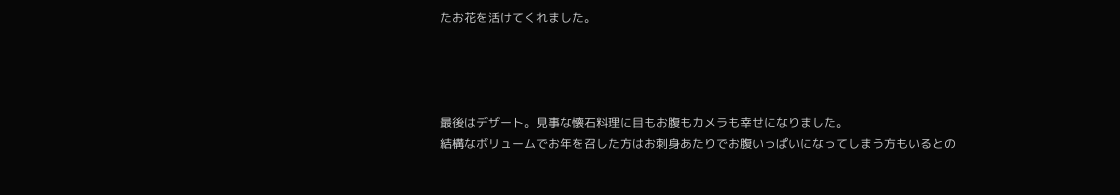たお花を活けてくれました。




最後はデザート。見事な懐石料理に目もお腹もカメラも幸せになりました。
結構なボリュームでお年を召した方はお刺身あたりでお腹いっぱいになってしまう方もいるとの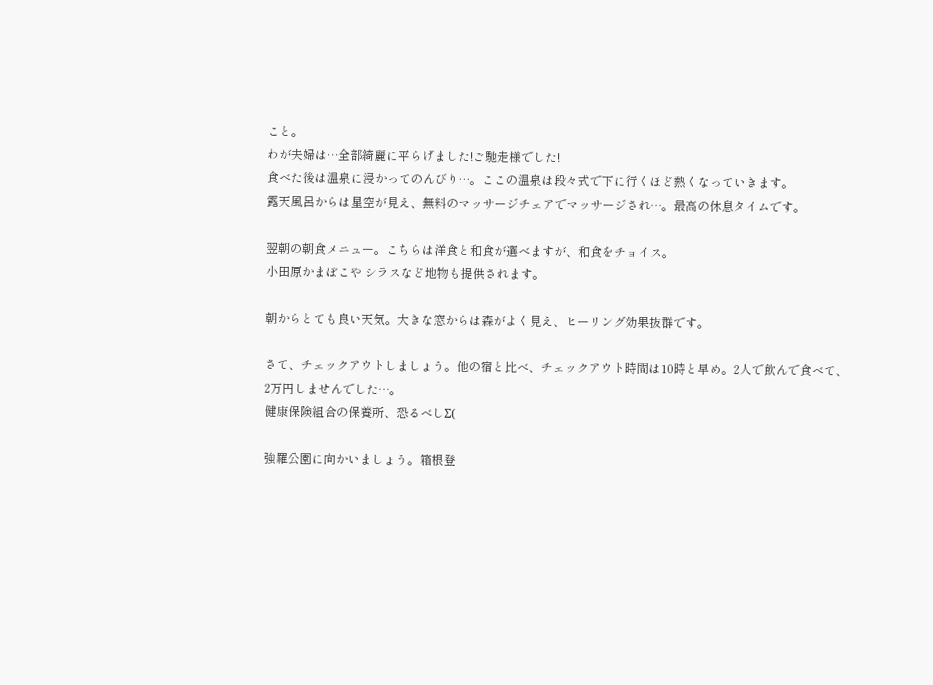こと。
わが夫婦は…全部綺麗に平らげました!ご馳走様でした!
食べた後は温泉に浸かってのんびり…。ここの温泉は段々式で下に行くほど熱くなっていきます。
露天風呂からは星空が見え、無料のマッサージチェアでマッサージされ…。最高の休息タイムです。

翌朝の朝食メニュー。こちらは洋食と和食が選べますが、和食をチョイス。
小田原かまぼこや シラスなど地物も提供されます。

朝からとても良い天気。大きな窓からは森がよく見え、ヒーリング効果抜群です。

さて、チェックアウトしましょう。他の宿と比べ、チェックアウト時間は10時と早め。2人で飲んで食べて、2万円しませんでした…。
健康保険組合の保養所、恐るべしΣ(

強羅公園に向かいましょう。箱根登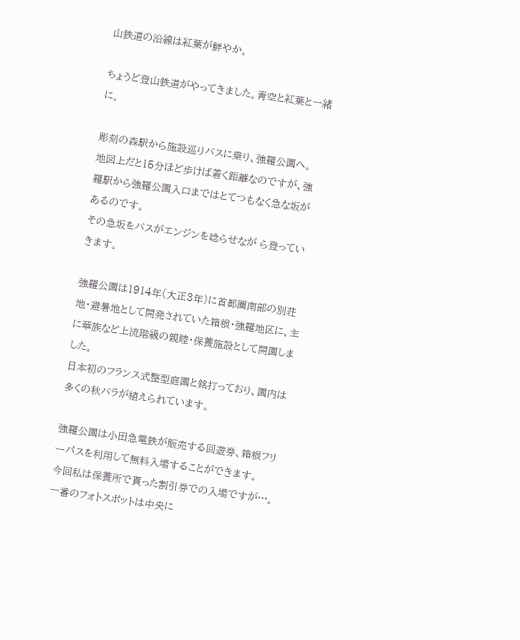山鉄道の沿線は紅葉が鮮やか。

ちょうど登山鉄道がやってきました。青空と紅葉と一緒に。

彫刻の森駅から施設巡りバスに乗り、強羅公園へ。
地図上だと15分ほど歩けば着く距離なのですが、強羅駅から強羅公園入口まではとてつもなく急な坂があるのです。
その急坂をバスがエンジンを唸らせなが ら登っていきます。

強羅公園は1914年(大正3年)に首都圏南部の別荘地・避暑地として開発されていた箱根・強羅地区に、主に華族など上流階級の親睦・保養施設として開園しました。
日本初のフランス式整型庭園と銘打っており、園内は多くの秋バラが植えられています。

強羅公園は小田急電鉄が販売する回遊券、箱根フリーパスを利用して無料入場することができます。
今回私は保養所で貰った割引券での入場ですが…。一番のフォトスポットは中央に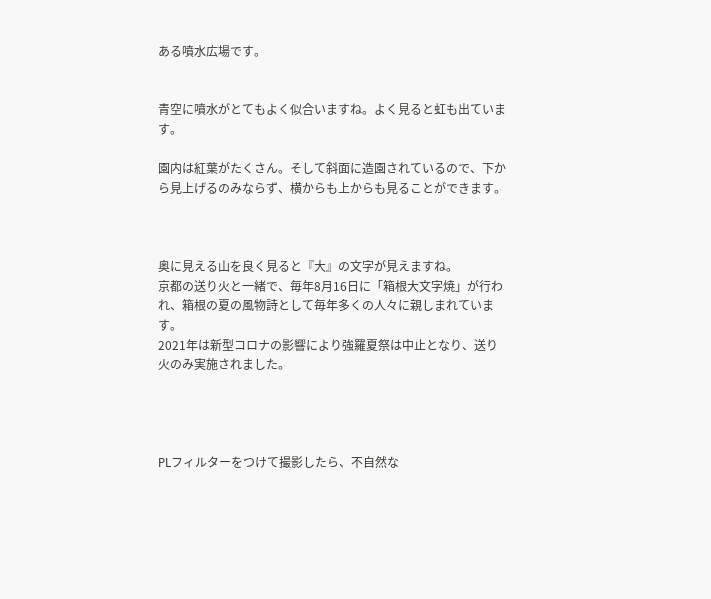ある噴水広場です。


青空に噴水がとてもよく似合いますね。よく見ると虹も出ています。

園内は紅葉がたくさん。そして斜面に造園されているので、下から見上げるのみならず、横からも上からも見ることができます。



奥に見える山を良く見ると『大』の文字が見えますね。
京都の送り火と一緒で、毎年8月16日に「箱根大文字焼」が行われ、箱根の夏の風物詩として毎年多くの人々に親しまれています。
2021年は新型コロナの影響により強羅夏祭は中止となり、送り火のみ実施されました。




PLフィルターをつけて撮影したら、不自然な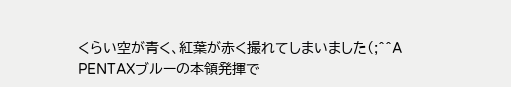くらい空が青く、紅葉が赤く撮れてしまいました(;^^A
PENTAXブルーの本領発揮で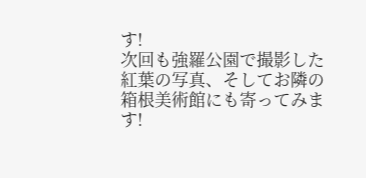す!
次回も強羅公園で撮影した紅葉の写真、そしてお隣の箱根美術館にも寄ってみます!